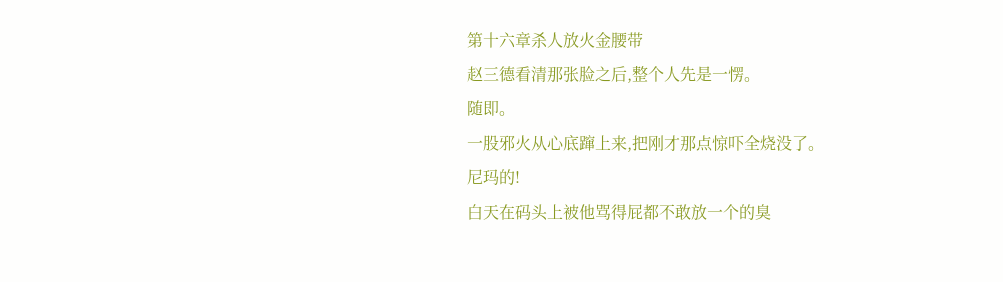第十六章杀人放火金腰带
赵三德看清那张脸之后,整个人先是一愣。
随即。
一股邪火从心底蹿上来,把刚才那点惊吓全烧没了。
尼玛的!
白天在码头上被他骂得屁都不敢放一个的臭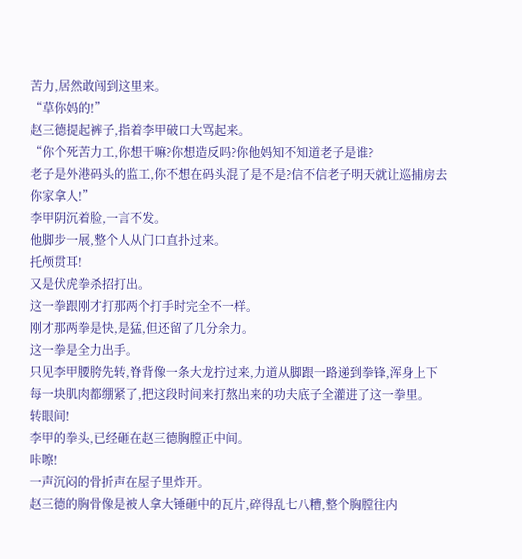苦力,居然敢闯到这里来。
“草你妈的!”
赵三德提起裤子,指着李甲破口大骂起来。
“你个死苦力工,你想干嘛?你想造反吗?你他妈知不知道老子是谁?
老子是外港码头的监工,你不想在码头混了是不是?信不信老子明天就让巡捕房去你家拿人!”
李甲阴沉着脸,一言不发。
他脚步一展,整个人从门口直扑过来。
托颅贯耳!
又是伏虎拳杀招打出。
这一拳跟刚才打那两个打手时完全不一样。
刚才那两拳是快,是猛,但还留了几分余力。
这一拳是全力出手。
只见李甲腰胯先转,脊背像一条大龙拧过来,力道从脚跟一路递到拳锋,浑身上下每一块肌肉都绷紧了,把这段时间来打熬出来的功夫底子全灌进了这一拳里。
转眼间!
李甲的拳头,已经砸在赵三德胸膛正中间。
咔嚓!
一声沉闷的骨折声在屋子里炸开。
赵三德的胸骨像是被人拿大锤砸中的瓦片,碎得乱七八糟,整个胸膛往内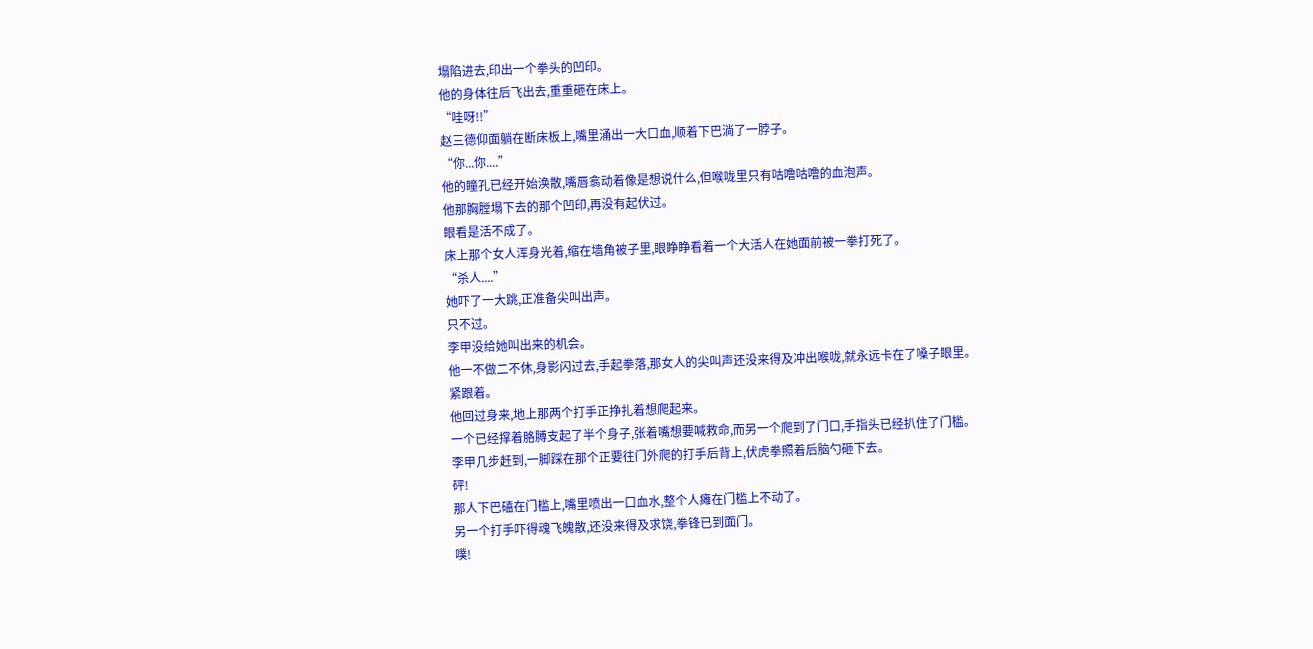塌陷进去,印出一个拳头的凹印。
他的身体往后飞出去,重重砸在床上。
“哇呀!!”
赵三德仰面躺在断床板上,嘴里涌出一大口血,顺着下巴淌了一脖子。
“你...你....”
他的瞳孔已经开始涣散,嘴唇翕动着像是想说什么,但喉咙里只有咕噜咕噜的血泡声。
他那胸膛塌下去的那个凹印,再没有起伏过。
眼看是活不成了。
床上那个女人浑身光着,缩在墙角被子里,眼睁睁看着一个大活人在她面前被一拳打死了。
“杀人....”
她吓了一大跳,正准备尖叫出声。
只不过。
李甲没给她叫出来的机会。
他一不做二不休,身影闪过去,手起拳落,那女人的尖叫声还没来得及冲出喉咙,就永远卡在了嗓子眼里。
紧跟着。
他回过身来,地上那两个打手正挣扎着想爬起来。
一个已经撑着胳膊支起了半个身子,张着嘴想要喊救命,而另一个爬到了门口,手指头已经扒住了门槛。
李甲几步赶到,一脚踩在那个正要往门外爬的打手后背上,伏虎拳照着后脑勺砸下去。
砰!
那人下巴磕在门槛上,嘴里喷出一口血水,整个人瘫在门槛上不动了。
另一个打手吓得魂飞魄散,还没来得及求饶,拳锋已到面门。
噗!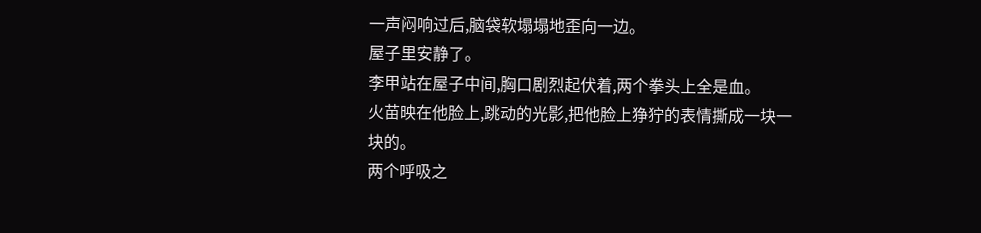一声闷响过后,脑袋软塌塌地歪向一边。
屋子里安静了。
李甲站在屋子中间,胸口剧烈起伏着,两个拳头上全是血。
火苗映在他脸上,跳动的光影,把他脸上狰狞的表情撕成一块一块的。
两个呼吸之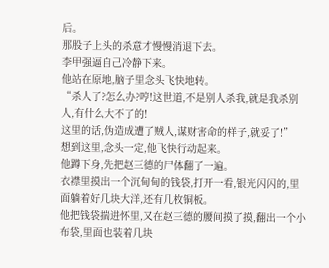后。
那股子上头的杀意才慢慢消退下去。
李甲强逼自己冷静下来。
他站在原地,脑子里念头飞快地转。
“杀人了?怎么办?哼!这世道,不是别人杀我,就是我杀别人,有什么大不了的!
这里的话,伪造成遭了贼人,谋财害命的样子,就妥了!”
想到这里,念头一定,他飞快行动起来。
他蹲下身,先把赵三德的尸体翻了一遍。
衣襟里摸出一个沉甸甸的钱袋,打开一看,银光闪闪的,里面躺着好几块大洋,还有几枚铜板。
他把钱袋揣进怀里,又在赵三德的腰间摸了摸,翻出一个小布袋,里面也装着几块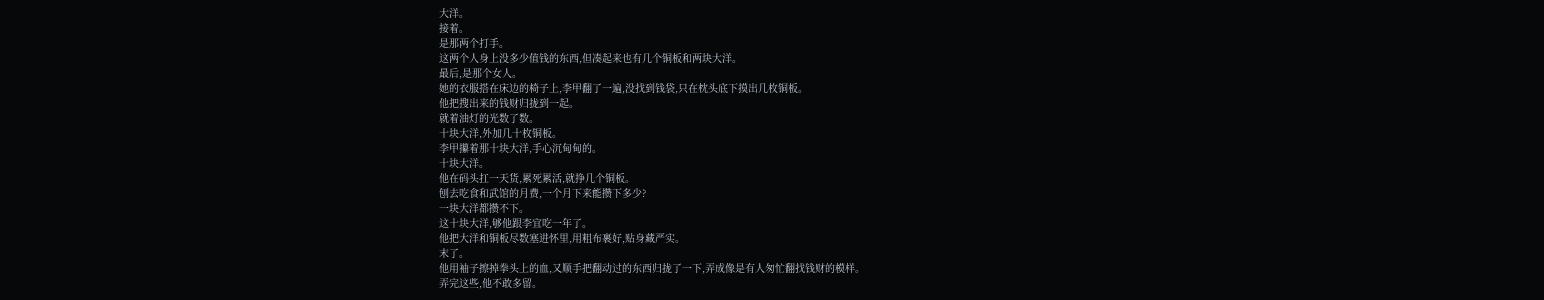大洋。
接着。
是那两个打手。
这两个人身上没多少值钱的东西,但凑起来也有几个铜板和两块大洋。
最后,是那个女人。
她的衣服搭在床边的椅子上,李甲翻了一遍,没找到钱袋,只在枕头底下摸出几枚铜板。
他把搜出来的钱财归拢到一起。
就着油灯的光数了数。
十块大洋,外加几十枚铜板。
李甲攥着那十块大洋,手心沉甸甸的。
十块大洋。
他在码头扛一天货,累死累活,就挣几个铜板。
刨去吃食和武馆的月费,一个月下来能攒下多少?
一块大洋都攒不下。
这十块大洋,够他跟李宜吃一年了。
他把大洋和铜板尽数塞进怀里,用粗布裹好,贴身藏严实。
末了。
他用袖子擦掉拳头上的血,又顺手把翻动过的东西归拢了一下,弄成像是有人匆忙翻找钱财的模样。
弄完这些,他不敢多留。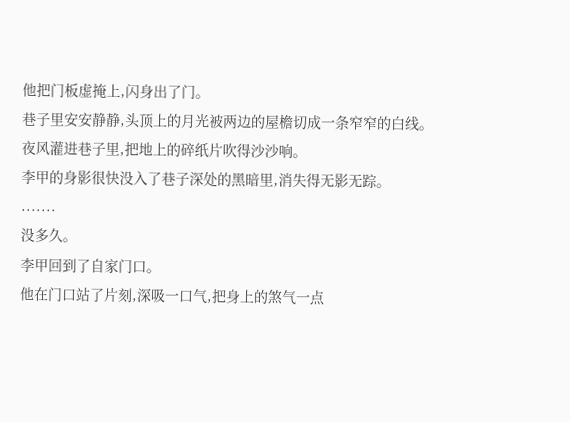他把门板虚掩上,闪身出了门。
巷子里安安静静,头顶上的月光被两边的屋檐切成一条窄窄的白线。
夜风灌进巷子里,把地上的碎纸片吹得沙沙响。
李甲的身影很快没入了巷子深处的黑暗里,消失得无影无踪。
.......
没多久。
李甲回到了自家门口。
他在门口站了片刻,深吸一口气,把身上的煞气一点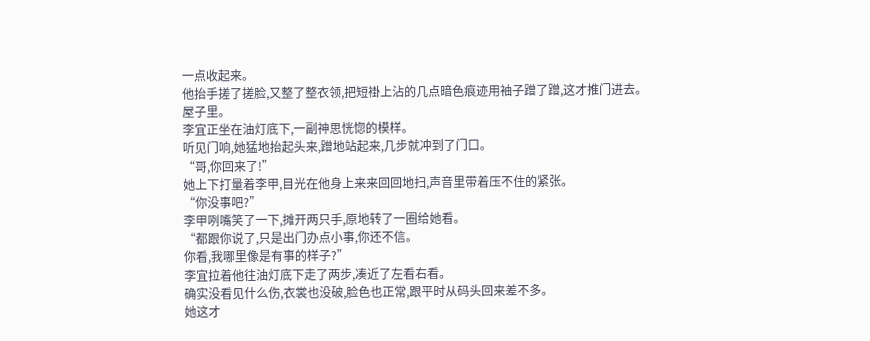一点收起来。
他抬手搓了搓脸,又整了整衣领,把短褂上沾的几点暗色痕迹用袖子蹭了蹭,这才推门进去。
屋子里。
李宜正坐在油灯底下,一副神思恍惚的模样。
听见门响,她猛地抬起头来,蹭地站起来,几步就冲到了门口。
“哥,你回来了!”
她上下打量着李甲,目光在他身上来来回回地扫,声音里带着压不住的紧张。
“你没事吧?”
李甲咧嘴笑了一下,摊开两只手,原地转了一圈给她看。
“都跟你说了,只是出门办点小事,你还不信。
你看,我哪里像是有事的样子?”
李宜拉着他往油灯底下走了两步,凑近了左看右看。
确实没看见什么伤,衣裳也没破,脸色也正常,跟平时从码头回来差不多。
她这才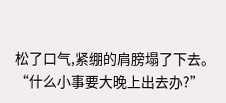松了口气,紧绷的肩膀塌了下去。
“什么小事要大晚上出去办?”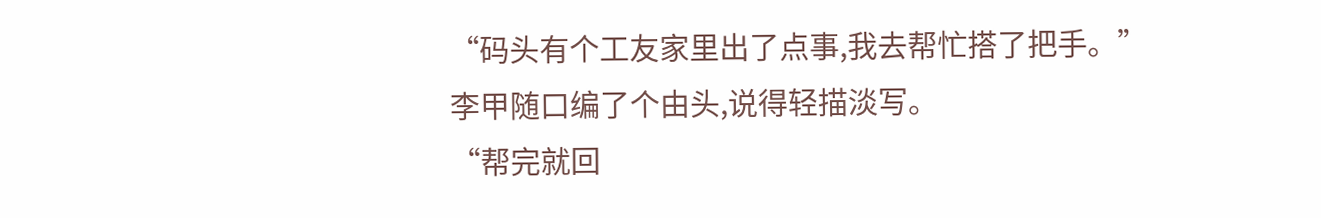“码头有个工友家里出了点事,我去帮忙搭了把手。”
李甲随口编了个由头,说得轻描淡写。
“帮完就回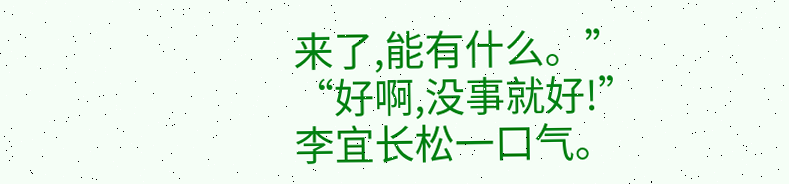来了,能有什么。”
“好啊,没事就好!”
李宜长松一口气。